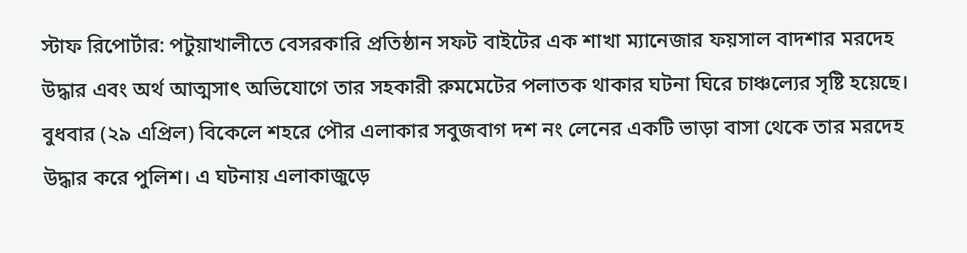স্টাফ রিপোর্টার: পটুয়াখালীতে বেসরকারি প্রতিষ্ঠান সফট বাইটের এক শাখা ম্যানেজার ফয়সাল বাদশার মরদেহ উদ্ধার এবং অর্থ আত্মসাৎ অভিযোগে তার সহকারী রুমমেটের পলাতক থাকার ঘটনা ঘিরে চাঞ্চল্যের সৃষ্টি হয়েছে।
বুধবার (২৯ এপ্রিল) বিকেলে শহরে পৌর এলাকার সবুজবাগ দশ নং লেনের একটি ভাড়া বাসা থেকে তার মরদেহ উদ্ধার করে পুলিশ। এ ঘটনায় এলাকাজুড়ে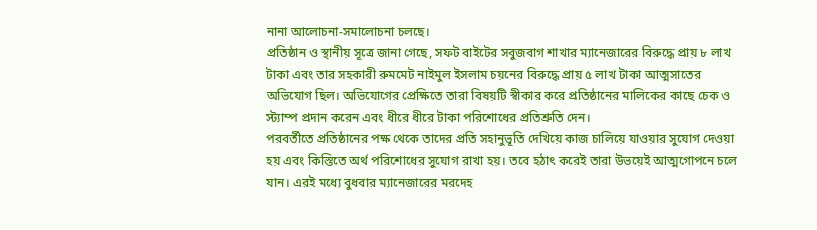নানা আলোচনা-সমালোচনা চলছে।
প্রতিষ্ঠান ও স্থানীয় সূত্রে জানা গেছে, সফট বাইটের সবুজবাগ শাখার ম্যানেজারের বিরুদ্ধে প্রায় ৮ লাখ টাকা এবং তার সহকারী রুমমেট নাইমুল ইসলাম চয়নের বিরুদ্ধে প্রায় ৫ লাখ টাকা আত্মসাতের অভিযোগ ছিল। অভিযোগের প্রেক্ষিতে তারা বিষয়টি স্বীকার করে প্রতিষ্ঠানের মালিকের কাছে চেক ও স্ট্যাম্প প্রদান করেন এবং ধীরে ধীরে টাকা পরিশোধের প্রতিশ্রুতি দেন।
পরবর্তীতে প্রতিষ্ঠানের পক্ষ থেকে তাদের প্রতি সহানুভূতি দেখিয়ে কাজ চালিয়ে যাওয়ার সুযোগ দেওয়া হয় এবং কিস্তিতে অর্থ পরিশোধের সুযোগ রাখা হয়। তবে হঠাৎ করেই তারা উভয়েই আত্মগোপনে চলে যান। এরই মধ্যে বুধবার ম্যানেজারের মরদেহ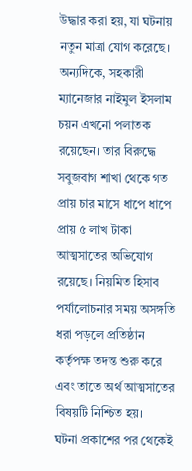উদ্ধার করা হয়, যা ঘটনায় নতুন মাত্রা যোগ করেছে।
অন্যদিকে, সহকারী ম্যানেজার নাইমুল ইসলাম চয়ন এখনো পলাতক রয়েছেন। তার বিরুদ্ধে সবুজবাগ শাখা থেকে গত প্রায় চার মাসে ধাপে ধাপে প্রায় ৫ লাখ টাকা আত্মসাতের অভিযোগ রয়েছে। নিয়মিত হিসাব পর্যালোচনার সময় অসঙ্গতি ধরা পড়লে প্রতিষ্ঠান কর্তৃপক্ষ তদন্ত শুরু করে এবং তাতে অর্থ আত্মসাতের বিষয়টি নিশ্চিত হয়।
ঘটনা প্রকাশের পর থেকেই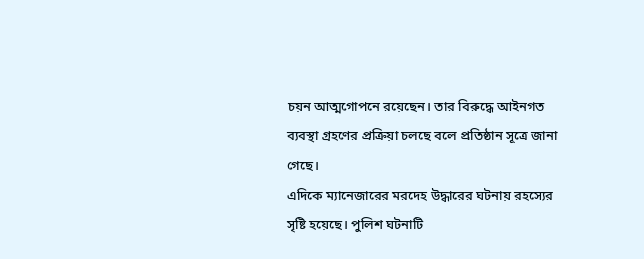চয়ন আত্মগোপনে রয়েছেন। তার বিরুদ্ধে আইনগত ব্যবস্থা গ্রহণের প্রক্রিয়া চলছে বলে প্রতিষ্ঠান সূত্রে জানা গেছে।
এদিকে ম্যানেজারের মরদেহ উদ্ধারের ঘটনায় রহস্যের সৃষ্টি হয়েছে। পুলিশ ঘটনাটি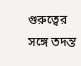গুরুত্বের সঙ্গে তদন্ত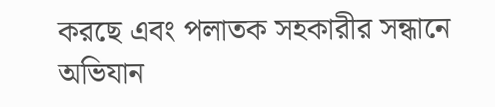করছে এবং পলাতক সহকারীর সন্ধানে অভিযান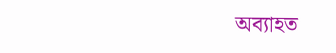অব্যাহত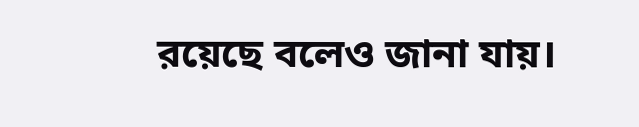রয়েছে বলেও জানা যায়।